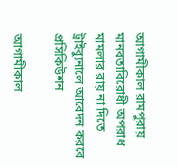আগামীকাল রামপুরায় মানবতাবিরোধী অপরাধ মামলার রায় না দিতে ট্রাইব্যুনালে আবেদন করবে প্রসিকিউশন

আগামীকাল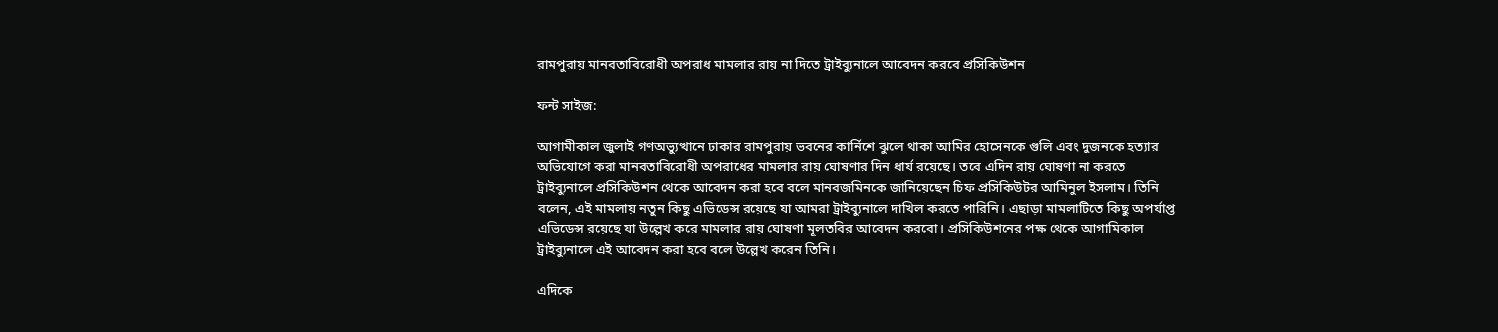রামপুরায় মানবতাবিরোধী অপরাধ মামলার রায় না দিতে ট্রাইব্যুনালে আবেদন করবে প্রসিকিউশন

ফন্ট সাইজ:

আগামীকাল জুলাই গণঅভ্যুত্থানে ঢাকার রামপুরায় ভবনের কার্নিশে ঝুলে থাকা আমির হোসেনকে গুলি এবং দুজনকে হত্যার অভিযোগে করা মানবতাবিরোধী অপরাধের মামলার রায় ঘোষণার দিন ধার্য রয়েছে। তবে এদিন রায় ঘোষণা না করতে ট্রাইব্যুনালে প্রসিকিউশন থেকে আবেদন করা হবে বলে মানবজমিনকে জানিয়েছেন চিফ প্রসিকিউটর আমিনুল ইসলাম। তিনি বলেন, এই মামলায় নতুন কিছু এভিডেন্স রয়েছে যা আমরা ট্রাইব্যুনালে দাখিল করতে পারিনি। এছাড়া মামলাটিতে কিছু অপর্যাপ্ত এভিডেন্স রয়েছে যা উল্লেখ করে মামলার রায় ঘোষণা মূলতবির আবেদন করবো। প্রসিকিউশনের পক্ষ থেকে আগামিকাল ট্রাইব্যুনালে এই আবেদন করা হবে বলে উল্লেখ করেন তিনি।

এদিকে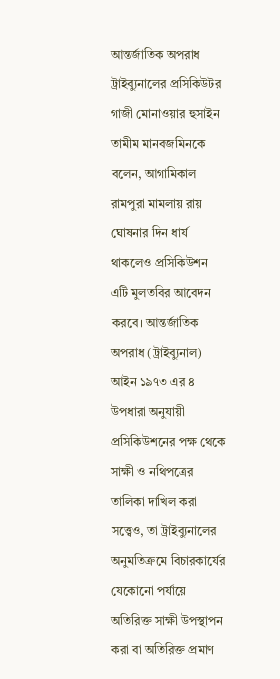আন্তর্জাতিক অপরাধ ট্রাইব্যুনালের প্রসিকিউটর গাজী মোনাওয়ার হুসাইন তামীম মানবজমিনকে বলেন, আগামিকাল রামপুরা মামলায় রায় ঘোষনার দিন ধার্য থাকলেও প্রসিকিউশন এটি মুলতবির আবেদন করবে। আন্তর্জাতিক অপরাধ (ট্রাইব্যুনাল) আইন ১৯৭৩ এর ৪ উপধারা অনুযায়ী প্রসিকিউশনের পক্ষ থেকে সাক্ষী ও নথিপত্রের তালিকা দাখিল করা সত্ত্বেও, তা ট্রাইব্যুনালের অনুমতিক্রমে বিচারকার্যের যেকোনো পর্যায়ে অতিরিক্ত সাক্ষী উপস্থাপন করা বা অতিরিক্ত প্রমাণ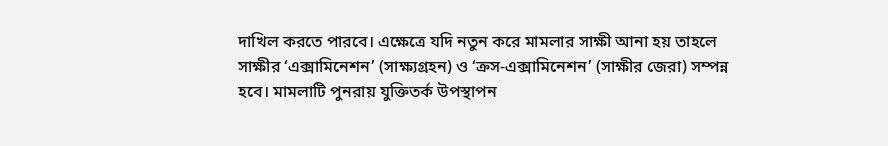দাখিল করতে পারবে। এক্ষেত্রে যদি নতুন করে মামলার সাক্ষী আনা হয় তাহলে সাক্ষীর ‘এক্সামিনেশন’ (সাক্ষ্যগ্রহন) ও ‘ক্রস-এক্সামিনেশন’ (সাক্ষীর জেরা) সম্পন্ন হবে। মামলাটি পুনরায় যুক্তিতর্ক উপস্থাপন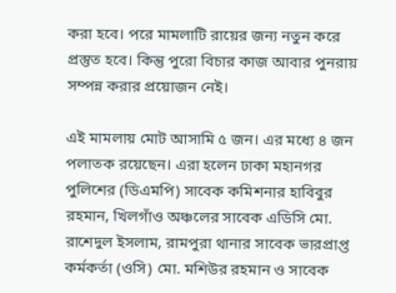করা হবে। পরে মামলাটি রায়ের জন্য নতুন করে প্রস্তুত হবে। কিন্তু পুরো বিচার কাজ আবার পুনরায় সম্পন্ন করার প্রয়োজন নেই।

এই মামলায় মোট আসামি ৫ জন। এর মধ্যে ৪ জন পলাতক রয়েছেন। এরা হলেন ঢাকা মহানগর পুলিশের (ডিএমপি) সাবেক কমিশনার হাবিবুর রহমান, খিলগাঁও অঞ্চলের সাবেক এডিসি মো. রাশেদুল ইসলাম, রামপুরা থানার সাবেক ভারপ্রাপ্ত কর্মকর্তা (ওসি) মো. মশিউর রহমান ও সাবেক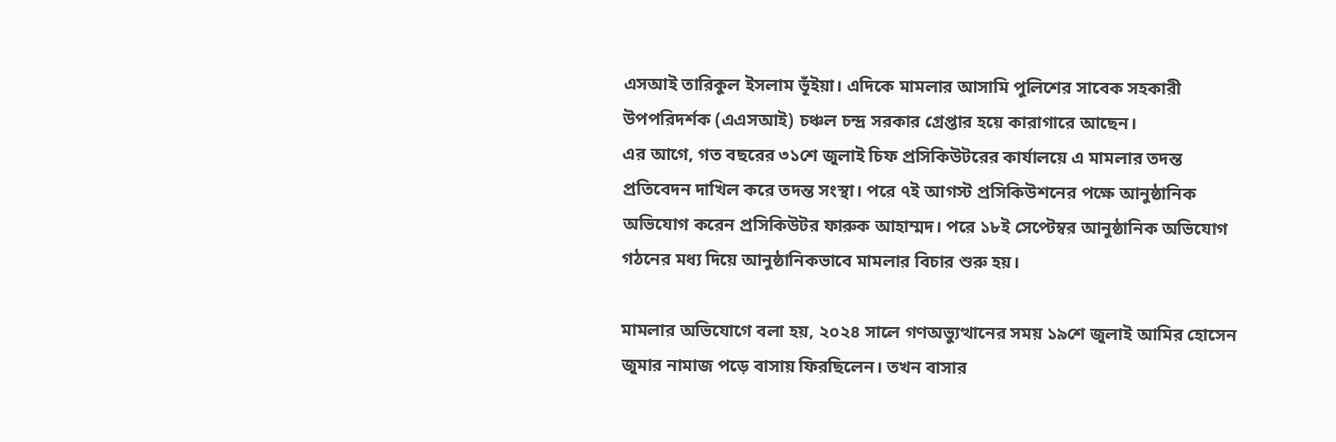এসআই তারিকুল ইসলাম ভূঁইয়া। এদিকে মামলার আসামি পুলিশের সাবেক সহকারী উপপরিদর্শক (এএসআই) চঞ্চল চন্দ্র সরকার গ্রেপ্তার হয়ে কারাগারে আছেন।
এর আগে, গত বছরের ৩১শে জুলাই চিফ প্রসিকিউটরের কার্যালয়ে এ মামলার তদন্ত প্রতিবেদন দাখিল করে তদন্ত সংস্থা। পরে ৭ই আগস্ট প্রসিকিউশনের পক্ষে আনুষ্ঠানিক অভিযোগ করেন প্রসিকিউটর ফারুক আহাম্মদ। পরে ১৮ই সেপ্টেম্বর আনুষ্ঠানিক অভিযোগ গঠনের মধ্য দিয়ে আনুষ্ঠানিকভাবে মামলার বিচার শুরু হয়।

মামলার অভিযোগে বলা হয়, ২০২৪ সালে গণঅভ্যুত্থানের সময় ১৯শে জুলাই আমির হোসেন জুমার নামাজ পড়ে বাসায় ফিরছিলেন। তখন বাসার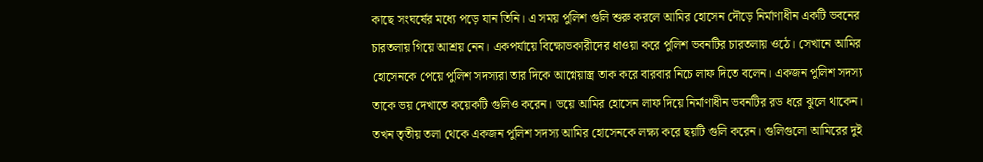কাছে সংঘর্ষের মধ্যে পড়ে যান তিনি। এ সময় পুলিশ গুলি শুরু করলে আমির হোসেন দৌড়ে নির্মাণাধীন একটি ভবনের চারতলায় গিয়ে আশ্রয় নেন। একপর্যায়ে বিক্ষোভকারীদের ধাওয়া করে পুলিশ ভবনটির চারতলায় ওঠে। সেখানে আমির হোসেনকে পেয়ে পুলিশ সদস্যরা তার দিকে আগ্নেয়াস্ত্র তাক করে বারবার নিচে লাফ দিতে বলেন। একজন পুলিশ সদস্য তাকে ভয় দেখাতে কয়েকটি গুলিও করেন। ভয়ে আমির হোসেন লাফ দিয়ে নির্মাণাধীন ভবনটির রড ধরে ঝুলে থাকেন। তখন তৃতীয় তলা থেকে একজন পুলিশ সদস্য আমির হোসেনকে লক্ষ্য করে ছয়টি গুলি করেন। গুলিগুলো আমিরের দুই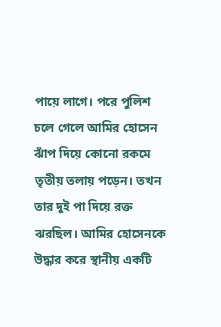পায়ে লাগে। পরে পুলিশ চলে গেলে আমির হোসেন ঝাঁপ দিয়ে কোনো রকমে তৃতীয় তলায় পড়েন। তখন তার দুই পা দিয়ে রক্ত ঝরছিল। আমির হোসেনকে উদ্ধার করে স্থানীয় একটি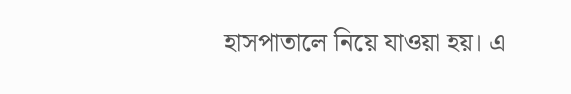হাসপাতালে নিয়ে যাওয়া হয়। এ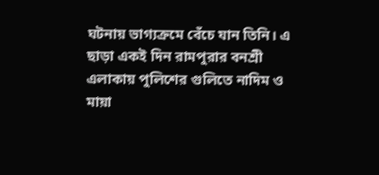ঘটনায় ভাগ্যক্রমে বেঁচে যান তিনি। এ ছাড়া একই দিন রামপুরার বনশ্রী এলাকায় পুলিশের গুলিতে নাদিম ও মায়া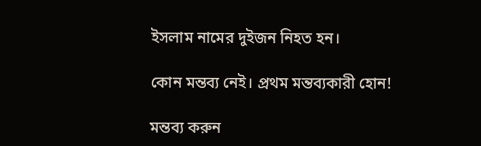ইসলাম নামের দুইজন নিহত হন।

কোন মন্তব্য নেই। প্রথম মন্তব্যকারী হোন!

মন্তব্য করুন